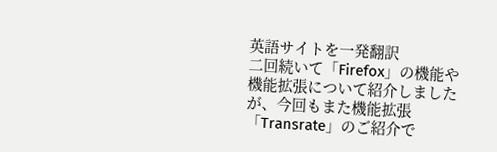英語サイトを一発翻訳
二回続いて「Firefox」の機能や機能拡張について紹介しましたが、今回もまた機能拡張「Transrate」のご紹介で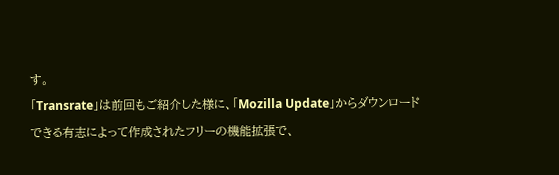す。
「Transrate」は前回もご紹介した様に、「Mozilla Update」からダウンロードできる有志によって作成されたフリーの機能拡張で、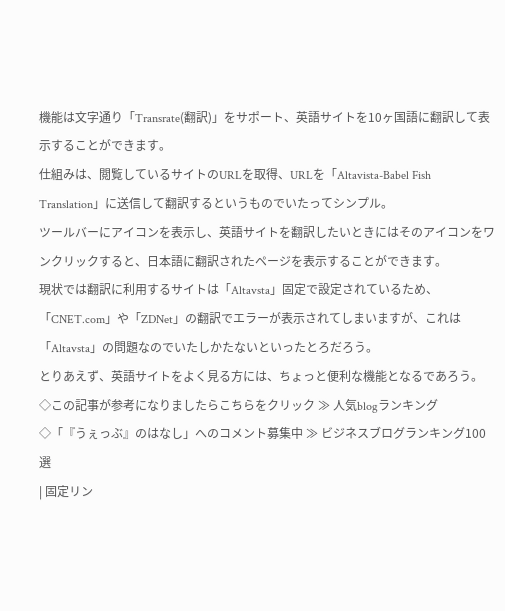機能は文字通り「Transrate(翻訳)」をサポート、英語サイトを10ヶ国語に翻訳して表示することができます。
仕組みは、閲覧しているサイトのURLを取得、URLを「Altavista-Babel Fish Translation」に送信して翻訳するというものでいたってシンプル。
ツールバーにアイコンを表示し、英語サイトを翻訳したいときにはそのアイコンをワンクリックすると、日本語に翻訳されたページを表示することができます。
現状では翻訳に利用するサイトは「Altavsta」固定で設定されているため、「CNET.com」や「ZDNet」の翻訳でエラーが表示されてしまいますが、これは「Altavsta」の問題なのでいたしかたないといったとろだろう。
とりあえず、英語サイトをよく見る方には、ちょっと便利な機能となるであろう。
◇この記事が参考になりましたらこちらをクリック ≫ 人気blogランキング
◇「『うぇっぶ』のはなし」へのコメント募集中 ≫ ビジネスブログランキング100選
| 固定リン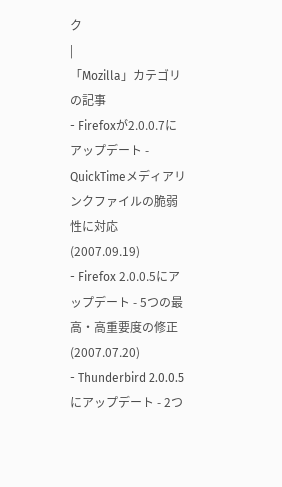ク
|
「Mozilla」カテゴリの記事
- Firefoxが2.0.0.7にアップデート - QuickTimeメディアリンクファイルの脆弱性に対応(2007.09.19)
- Firefox 2.0.0.5にアップデート - 5つの最高・高重要度の修正(2007.07.20)
- Thunderbird 2.0.0.5にアップデート - 2つ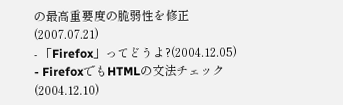の最高重要度の脆弱性を修正(2007.07.21)
- 「Firefox」ってどうよ?(2004.12.05)
- FirefoxでもHTMLの文法チェック(2004.12.10)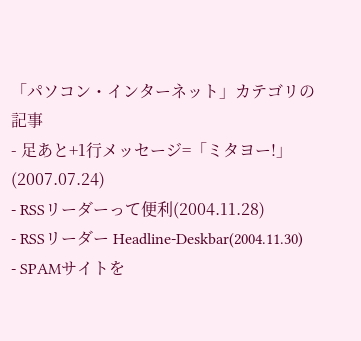「パソコン・インターネット」カテゴリの記事
- 足あと+1行メッセージ=「ミタヨー!」(2007.07.24)
- RSSリーダーって便利(2004.11.28)
- RSSリーダー Headline-Deskbar(2004.11.30)
- SPAMサイトを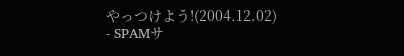やっつけよう!(2004.12.02)
- SPAMサ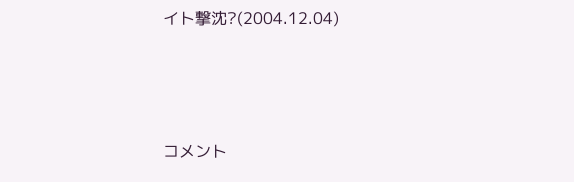イト撃沈?(2004.12.04)



コメント